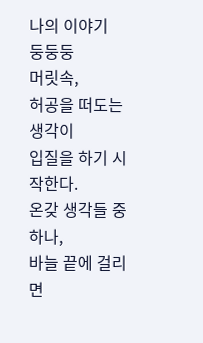나의 이야기
둥둥둥
머릿속,
허공을 떠도는 생각이
입질을 하기 시작한다.
온갖 생각들 중 하나,
바늘 끝에 걸리면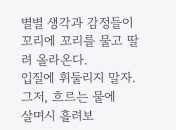별별 생각과 감정들이
꼬리에 꼬리를 물고 딸려 올라온다.
입질에 휘둘리지 말자.
그저, 흐르는 물에
살며시 흘려보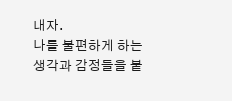내자.
나를 불편하게 하는 생각과 감정들을 붙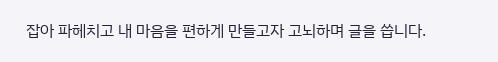잡아 파헤치고 내 마음을 편하게 만들고자 고뇌하며 글을 씁니다.